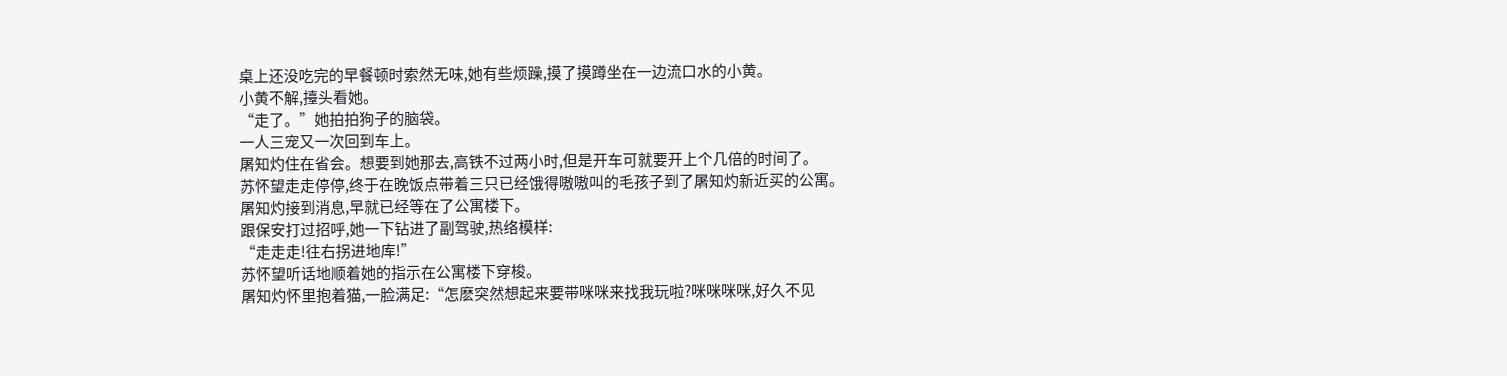桌上还没吃完的早餐顿时索然无味,她有些烦躁,摸了摸蹲坐在一边流口水的小黄。
小黄不解,擡头看她。
“走了。”她拍拍狗子的脑袋。
一人三宠又一次回到车上。
屠知灼住在省会。想要到她那去,高铁不过两小时,但是开车可就要开上个几倍的时间了。
苏怀望走走停停,终于在晚饭点带着三只已经饿得嗷嗷叫的毛孩子到了屠知灼新近买的公寓。
屠知灼接到消息,早就已经等在了公寓楼下。
跟保安打过招呼,她一下钻进了副驾驶,热络模样:
“走走走!往右拐进地库!”
苏怀望听话地顺着她的指示在公寓楼下穿梭。
屠知灼怀里抱着猫,一脸满足:“怎麽突然想起来要带咪咪来找我玩啦?咪咪咪咪,好久不见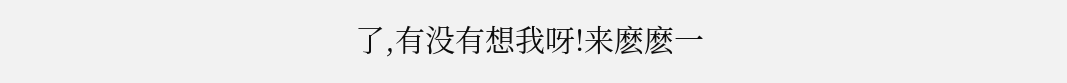了,有没有想我呀!来麽麽一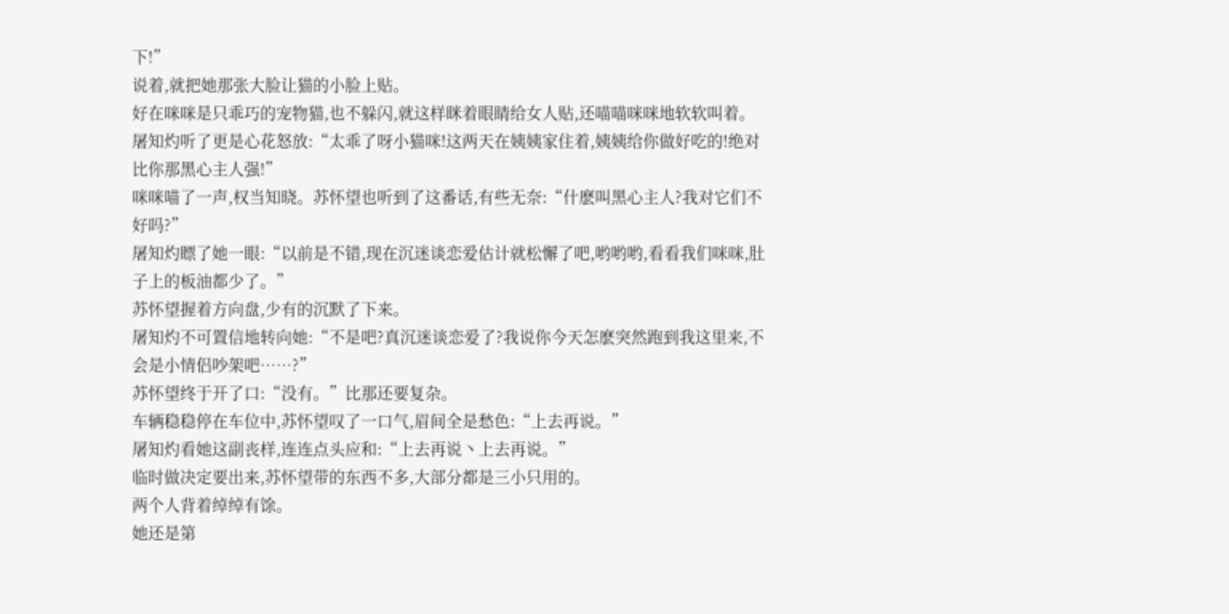下!”
说着,就把她那张大脸让猫的小脸上贴。
好在咪咪是只乖巧的宠物猫,也不躲闪,就这样眯着眼睛给女人贴,还喵喵咪咪地软软叫着。
屠知灼听了更是心花怒放:“太乖了呀小猫咪!这两天在姨姨家住着,姨姨给你做好吃的!绝对比你那黑心主人强!”
咪咪喵了一声,权当知晓。苏怀望也听到了这番话,有些无奈:“什麽叫黑心主人?我对它们不好吗?”
屠知灼瞟了她一眼:“以前是不错,现在沉迷谈恋爱估计就松懈了吧,哟哟哟,看看我们咪咪,肚子上的板油都少了。”
苏怀望握着方向盘,少有的沉默了下来。
屠知灼不可置信地转向她:“不是吧?真沉迷谈恋爱了?我说你今天怎麽突然跑到我这里来,不会是小情侣吵架吧……?”
苏怀望终于开了口:“没有。”比那还要复杂。
车辆稳稳停在车位中,苏怀望叹了一口气,眉间全是愁色:“上去再说。”
屠知灼看她这副丧样,连连点头应和:“上去再说丶上去再说。”
临时做决定要出来,苏怀望带的东西不多,大部分都是三小只用的。
两个人背着绰绰有馀。
她还是第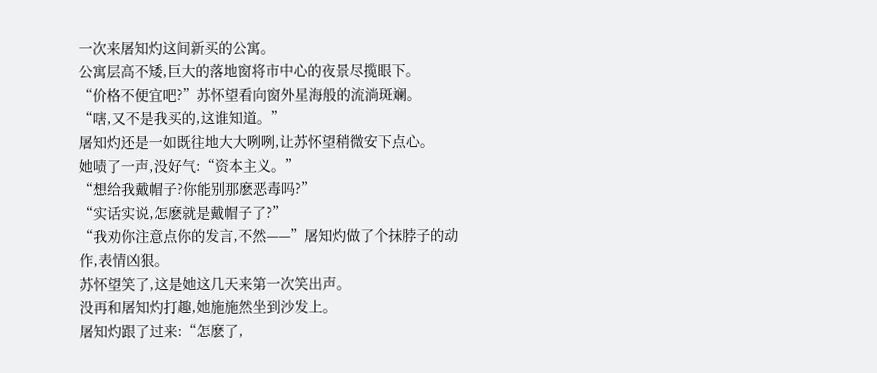一次来屠知灼这间新买的公寓。
公寓层高不矮,巨大的落地窗将市中心的夜景尽揽眼下。
“价格不便宜吧?”苏怀望看向窗外星海般的流淌斑斓。
“嗐,又不是我买的,这谁知道。”
屠知灼还是一如既往地大大咧咧,让苏怀望稍微安下点心。
她啧了一声,没好气:“资本主义。”
“想给我戴帽子?你能别那麽恶毒吗?”
“实话实说,怎麽就是戴帽子了?”
“我劝你注意点你的发言,不然——”屠知灼做了个抹脖子的动作,表情凶狠。
苏怀望笑了,这是她这几天来第一次笑出声。
没再和屠知灼打趣,她施施然坐到沙发上。
屠知灼跟了过来:“怎麽了,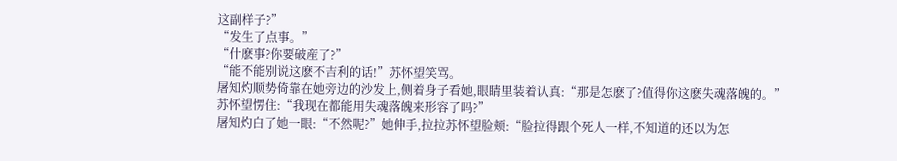这副样子?”
“发生了点事。”
“什麽事?你要破産了?”
“能不能别说这麽不吉利的话!”苏怀望笑骂。
屠知灼顺势倚靠在她旁边的沙发上,侧着身子看她,眼睛里装着认真:“那是怎麽了?值得你这麽失魂落魄的。”
苏怀望愣住:“我现在都能用失魂落魄来形容了吗?”
屠知灼白了她一眼:“不然呢?”她伸手,拉拉苏怀望脸颊:“脸拉得跟个死人一样,不知道的还以为怎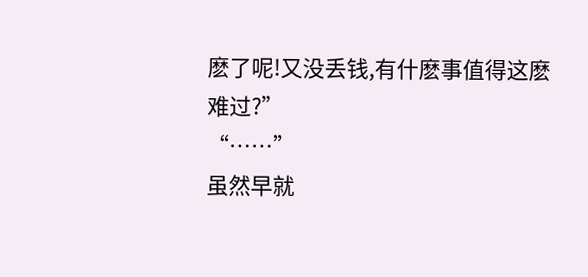麽了呢!又没丢钱,有什麽事值得这麽难过?”
“……”
虽然早就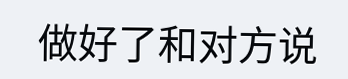做好了和对方说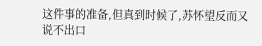这件事的准备,但真到时候了,苏怀望反而又说不出口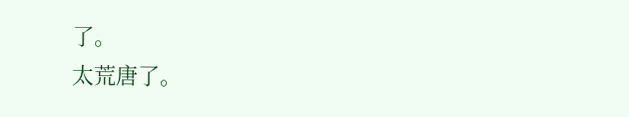了。
太荒唐了。